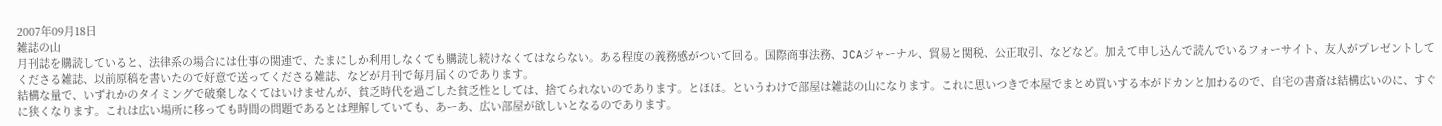2007年09月18日
雑誌の山
月刊誌を購読していると、法律系の場合には仕事の関連で、たまにしか利用しなくても購読し続けなくてはならない。ある程度の義務感がついて回る。国際商事法務、JCAジャーナル、貿易と関税、公正取引、などなど。加えて申し込んで読んでいるフォーサイト、友人がプレゼントしてくださる雑誌、以前原稿を書いたので好意で送ってくださる雑誌、などが月刊で毎月届くのであります。
結構な量で、いずれかのタイミングで破棄しなくてはいけませんが、貧乏時代を過ごした貧乏性としては、捨てられないのであります。とほほ。というわけで部屋は雑誌の山になります。これに思いつきで本屋でまとめ買いする本がドカンと加わるので、自宅の書斎は結構広いのに、すぐに狭くなります。これは広い場所に移っても時間の問題であるとは理解していても、あーあ、広い部屋が欲しいとなるのであります。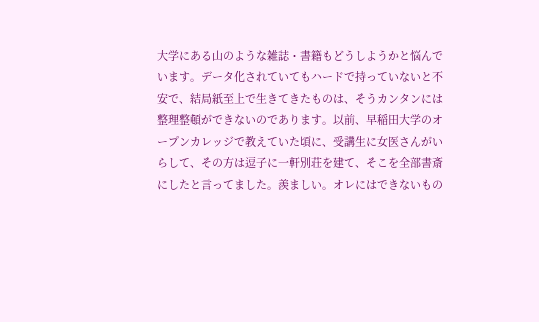大学にある山のような雑誌・書籍もどうしようかと悩んでいます。データ化されていてもハードで持っていないと不安で、結局紙至上で生きてきたものは、そうカンタンには整理整頓ができないのであります。以前、早稲田大学のオープンカレッジで教えていた頃に、受講生に女医さんがいらして、その方は逗子に一軒別荘を建て、そこを全部書斎にしたと言ってました。羨ましい。オレにはできないもの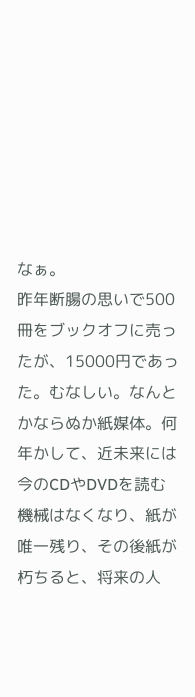なぁ。
昨年断腸の思いで500冊をブックオフに売ったが、15000円であった。むなしい。なんとかならぬか紙媒体。何年かして、近未来には今のCDやDVDを読む機械はなくなり、紙が唯一残り、その後紙が朽ちると、将来の人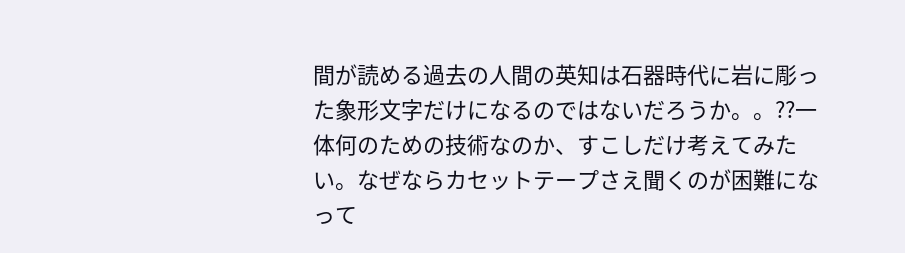間が読める過去の人間の英知は石器時代に岩に彫った象形文字だけになるのではないだろうか。。??一体何のための技術なのか、すこしだけ考えてみたい。なぜならカセットテープさえ聞くのが困難になって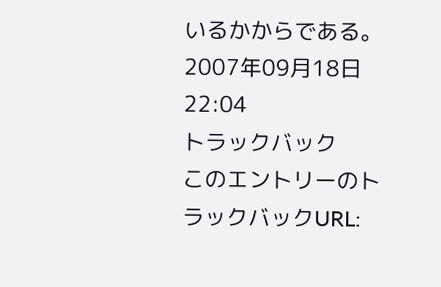いるかからである。
2007年09月18日 22:04
トラックバック
このエントリーのトラックバックURL: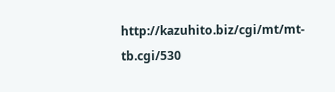http://kazuhito.biz/cgi/mt/mt-tb.cgi/530